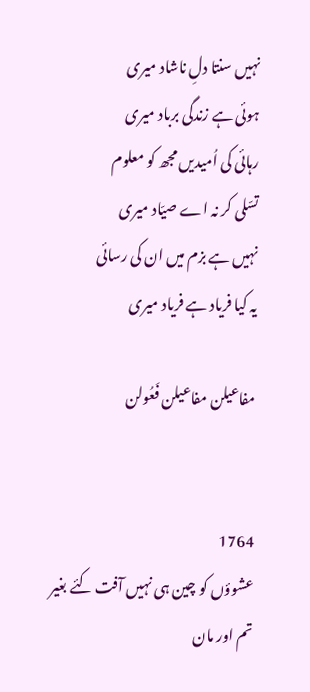نہیں سنتا دلِ ناشاد میری
ہوئی ہے زندگی برباد میری
رہائی کی اُمیدیں مجھ کو معلوم
تسّلی کر نہ اے صیّاد میری
نہیں ہے بزم میں ان کی رسائی
یہ کیا فریاد ہے فریاد میری

مفاعیلن مفاعیلن فَعُولن


1764
عشوؤں کو چین ہی نہیں آفت کئے بغیر
تم اور مان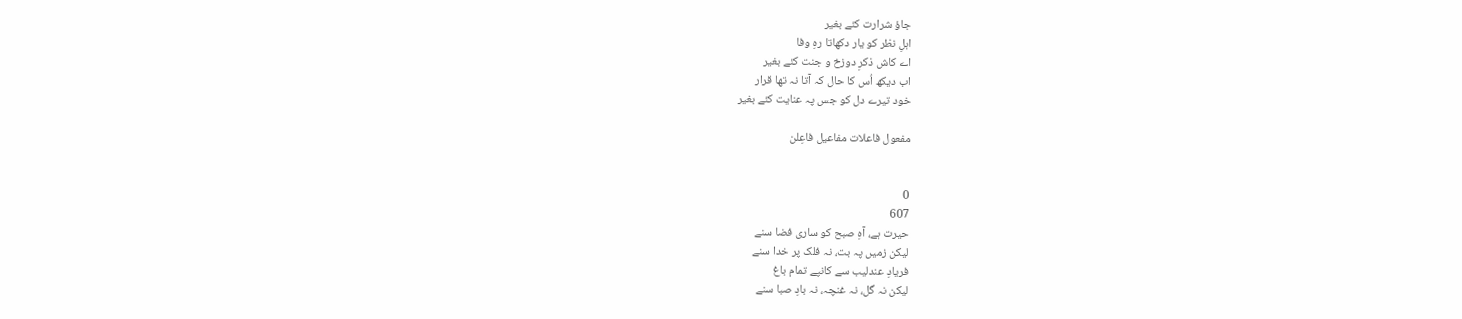جاؤ شرارت کئے بغیر
اہلِ نظر کو یار دکھاتا رہِ وفا
اے کاش ذکرِ دوزخ و جنت کئے بغیر
اب دیکھ اُس کا حال کہ آتا نہ تھا قرار
خود تیرے دل کو جس پہ عنایت کئے بغیر

مفعول فاعلات مفاعیل فاعِلن


0
607
حیرت ہے، آہِ صبح کو ساری فضا سنے
لیکن زمیں پہ بت، نہ فلک پر خدا سنے
فریادِ عندلیب سے کانپے تمام باغ
لیکن نہ گل، نہ غنچہ، نہ بادِ صبا سنے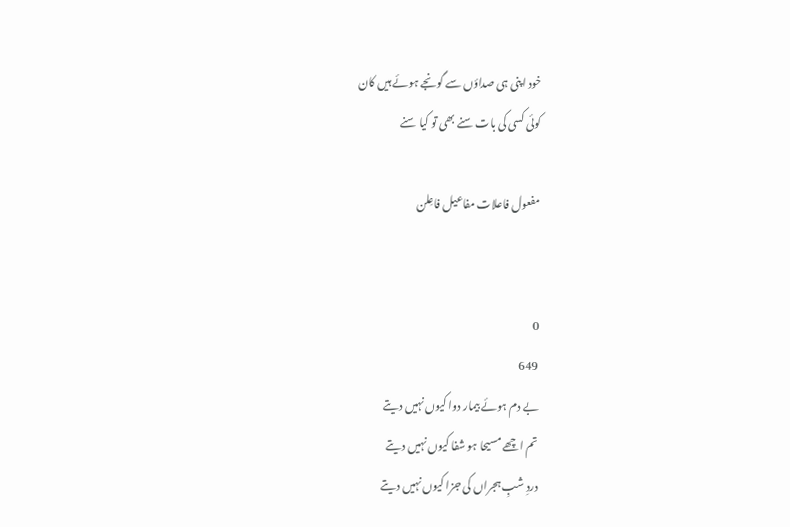خود اپنی ہی صداؤں سے گونجے ہوئے ہیں کان
کوئی کسی کی بات سنے بھی تو کیا سنے

مفعول فاعلات مفاعیل فاعِلن


0
649
بے دم ہوئے بیمار دوا کیوں‌ نہیں ‌دیتے
تم اچھے مسیحا ہو شفا کیوں‌ نہیں ‌دیتے
دردِ شبِ ہجراں‌ کی جزا کیوں‌ نہیں دیتے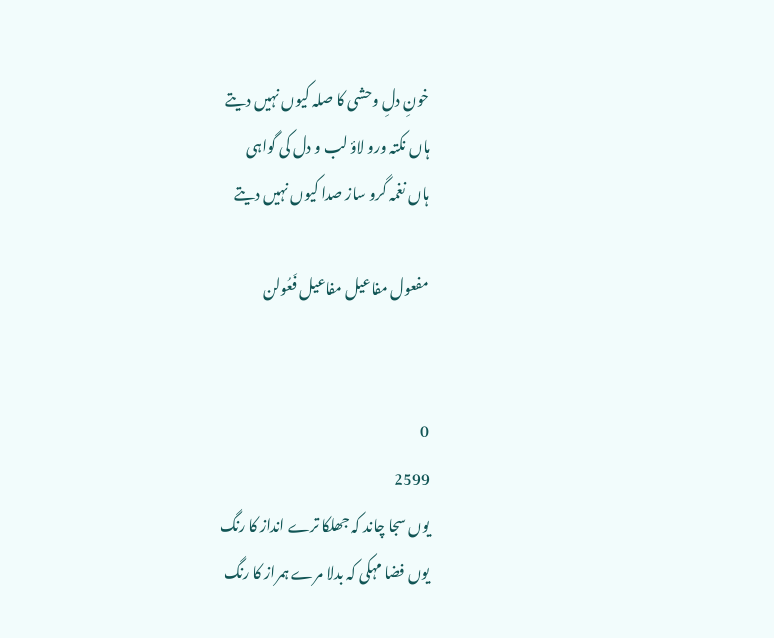خونِ دلِ وحشی کا صلہ کیوں ‌نہیں دیتے
ہاں ‌نکتہ ورو لاؤ لب و دل کی گواہی
ہاں‌ نغمہ گرو ساز‌ صدا کیوں‌ نہیں‌ دیتے

مفعول مفاعیل مفاعیل فَعُولن


0
2599
یوں سجا چاند کہ جھلکا ترے انداز کا رنگ
یوں فضا مہکی کہ بدلا مرے ہمراز کا رنگ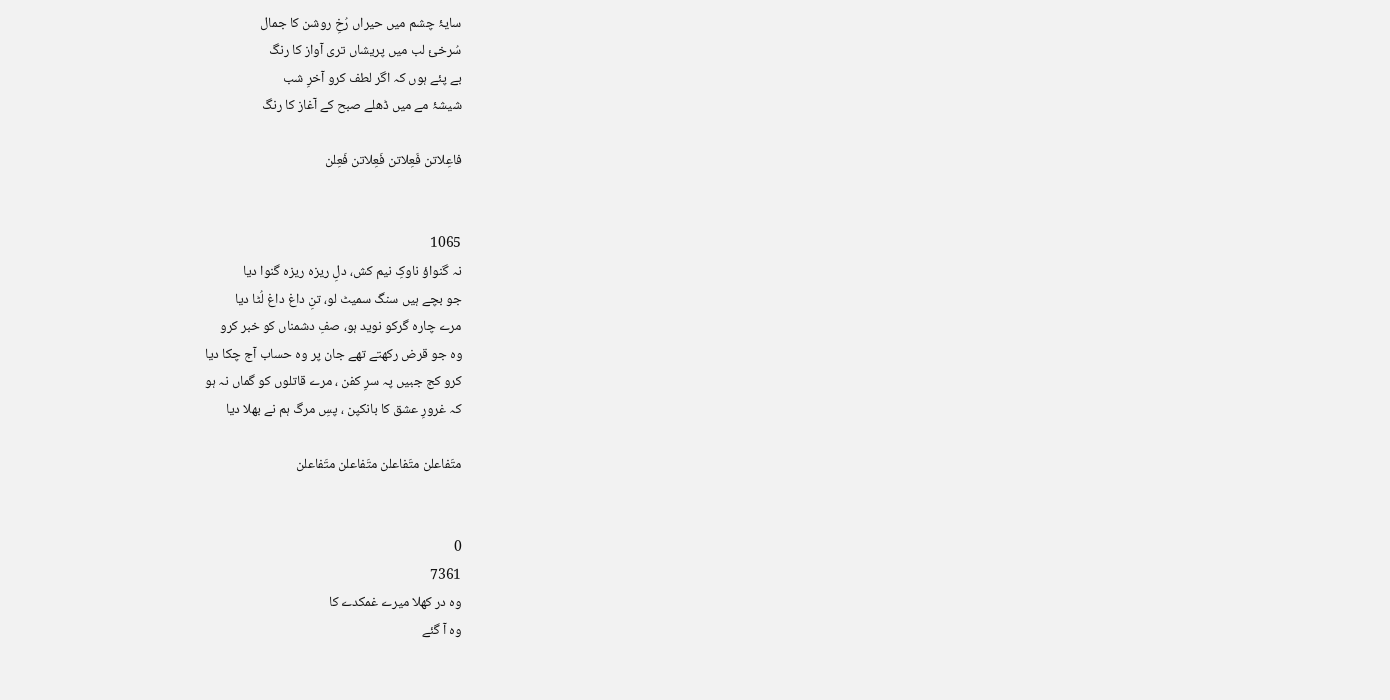سایۂ چشم میں‌ حیراں رُخِ روشن کا جمال
سُرخیٔ لب میں‌ پریشاں تری آواز کا رنگ
بے پئے ہوں کہ اگر لطف کرو آخرِ شب
شیشۂ مے میں‌ ڈھلے صبح کے آغاز کا رنگ

فاعِلاتن فَعِلاتن فَعِلاتن فَعِلن


1065
نہ گنواؤ ناوکِ نیم کش، دلِ ریزہ ریزہ گنوا دیا
جو بچے ہیں سنگ سمیٹ لو، تنِ داغ داغ لُٹا دیا
مرے چارہ گرکو نوید ہو، صفِ دشمناں کو خبر کرو
وہ جو قرض رکھتے تھے جان پر وہ حساب آج چکا دیا
کرو کج جبیں پہ سرِ کفن ، مرے قاتلوں کو گماں نہ ہو
کہ غرورِ عشق کا بانکپن ، پسِ مرگ ہم نے بھلا دیا

متَفاعلن متَفاعلن متَفاعلن متَفاعلن


0
7361
وہ در کھلا میرے غمکدے کا
وہ آ گئے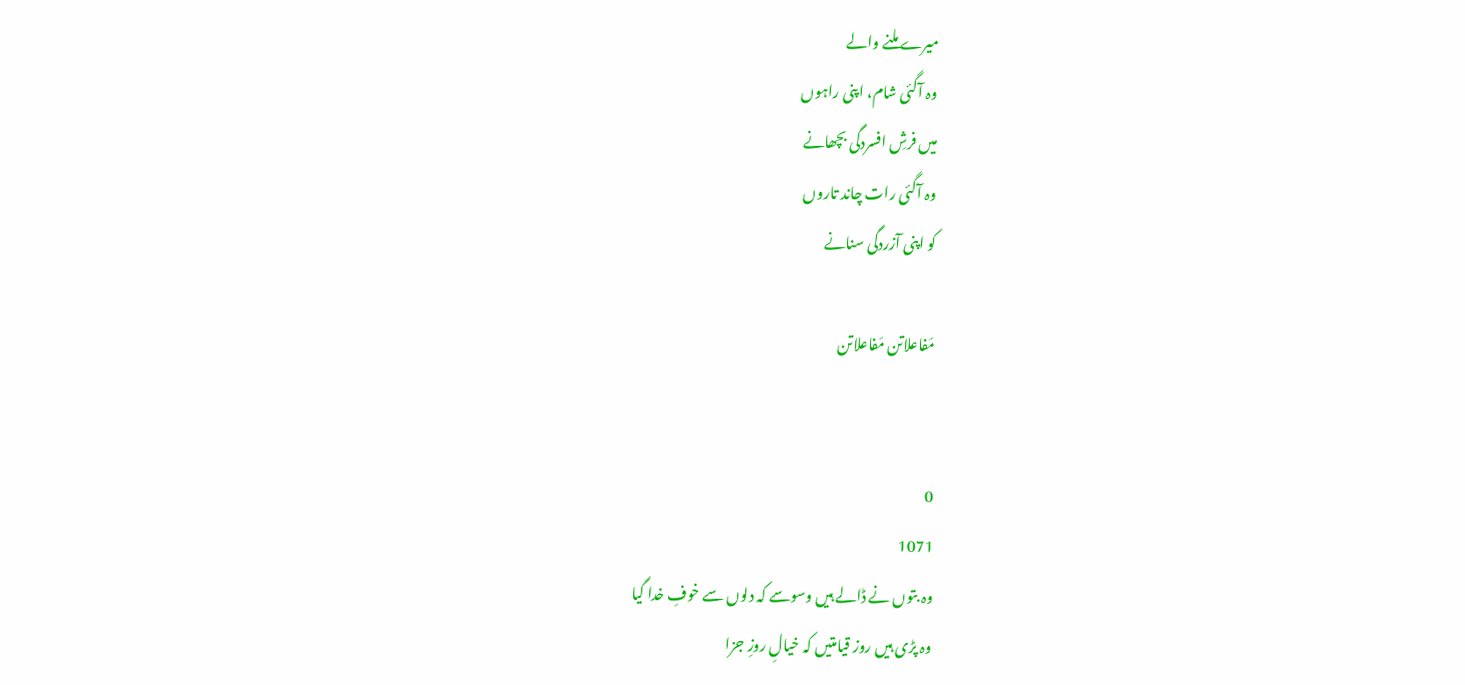میرے ملنے والے
وہ آگئی شام، اپنی راہوں
میں فرشِ افسردگی بچھانے
وہ آگئی رات چاند تاروں
کو اپنی آزردگی سنانے

مَفاعلاتن مَفاعلاتن


0
1071
وہ بتوں نے ڈالے ہیں وسوسے کہ دلوں سے خوفِ خدا گیا
وہ پڑی ہیں روز قیامتیں کہ خیالِ روزِ جزا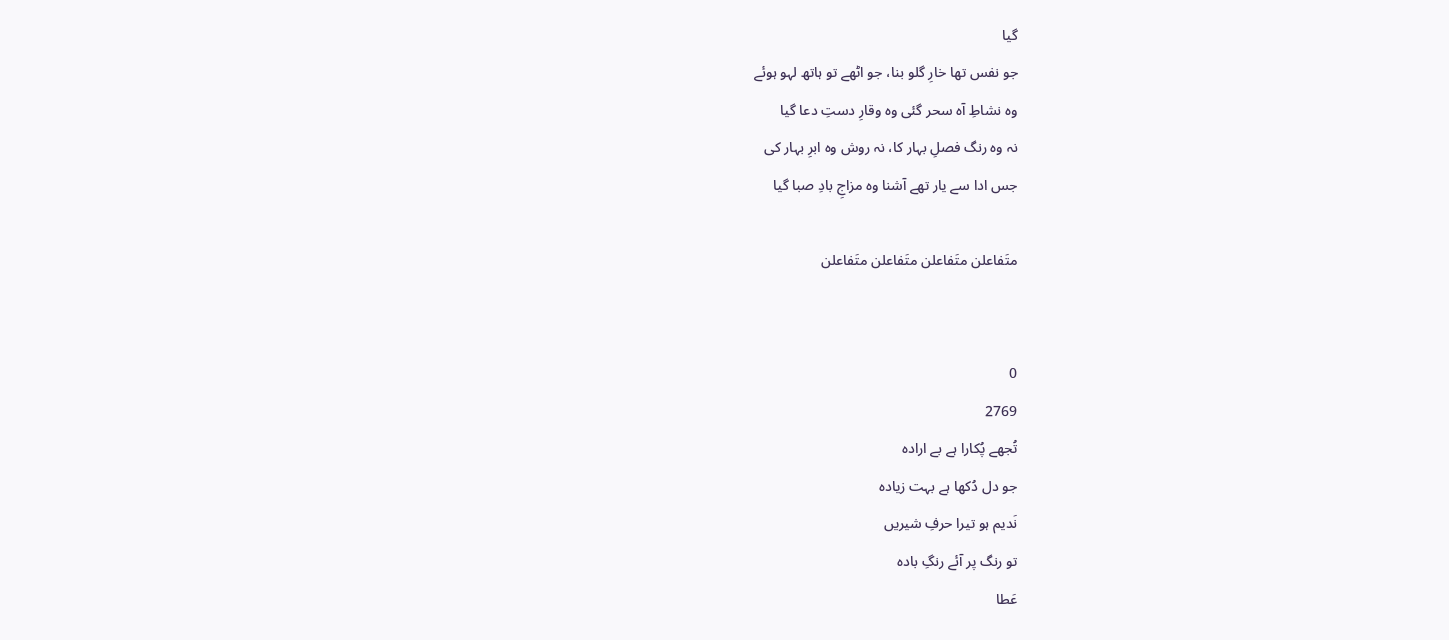گیا
جو نفس تھا خارِ گلو بنا، جو اٹھے تو ہاتھ لہو ہوئے
وہ نشاطِ آہ سحر گئی وہ وقارِ دستِ دعا گیا
نہ وہ رنگ فصلِ بہار کا، نہ روش وہ ابرِ بہار کی
جس ادا سے یار تھے آشنا وہ مزاجِ بادِ صبا گیا

متَفاعلن متَفاعلن متَفاعلن متَفاعلن


0
2769
تُجھے پُکارا ہے بے ارادہ
جو دل دُکھا ہے بہت زیادہ
نَدیم ہو تیرا حرفِ شیریں
تو رنگ پر آئے رنگِ بادہ
عَطا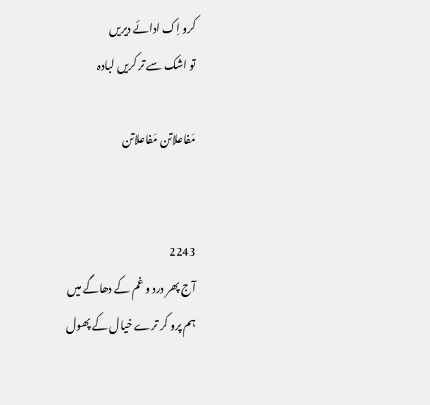کرو اِک ادائے دیریں
تو اشک سے تر کریں لبادہ

مَفاعلاتن مَفاعلاتن


2243
آج پھر درد و غم کے دھاگے میں
ہم پرو کر ترے خیال کے پھول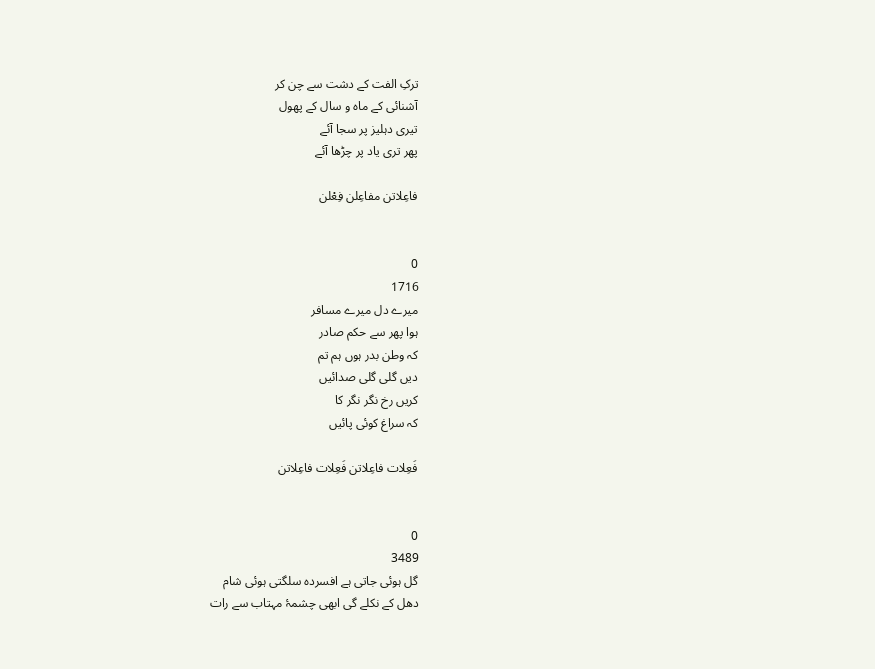ترکِ الفت کے دشت سے چن کر
آشنائی کے ماہ و سال کے پھول
تیری دہلیز پر سجا آئے
پھر تری یاد پر چڑھا آئے

فاعِلاتن مفاعِلن فِعْلن


0
1716
میرے دل میرے مسافر
ہوا پھر سے حکم صادر
کہ وطن بدر ہوں ہم تم
دیں گلی گلی صدائیں
کریں رخ نگر نگر کا
کہ سراغ کوئی پائیں

فَعِلات فاعِلاتن فَعِلات فاعِلاتن


0
3489
گل ہوئی جاتی ہے افسردہ سلگتی ہوئی شام
دھل کے نکلے گی ابھی چشمۂ مہتاب سے رات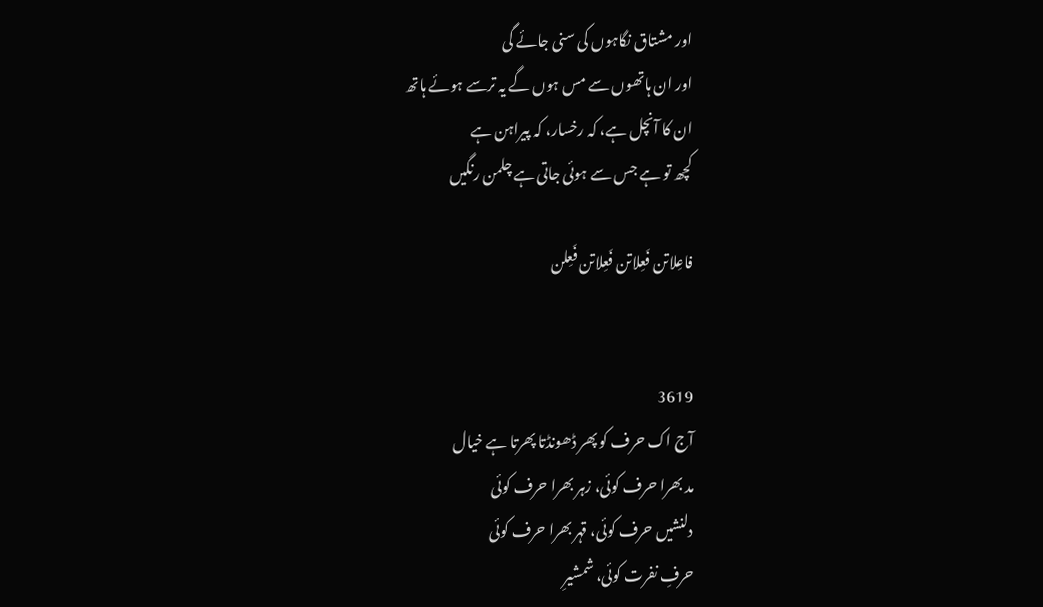اور مشتاق نگاہوں کی سنی جائے گی
اور ان ہاتھوں سے مس ہوں گے یہ ترسے ہوئے ہاتھ
ان کا آنچل ہے، کہ رخسار، کہ پیراہن ہے
کچھ تو ہے جس سے ہوئی جاتی ہے چلمن رنگیں

فاعِلاتن فَعِلاتن فَعِلاتن فَعِلن


3619
آج اک حرف کو پھر ڈھونڈتا پھرتا ہے خیال
مد بھرا حرف کوئی، زہر بھرا حرف کوئی
دلنشیں حرف کوئی، قہر بھرا حرف کوئی
حرفِ نفرت کوئی، شمشیرِ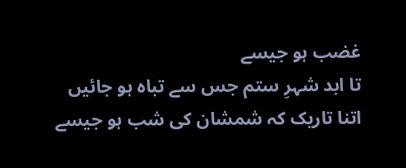غضب ہو جیسے
تا ابد شہرِ ستم جس سے تباہ ہو جائیں
اتنا تاریک کہ شمشان کی شب ہو جیسے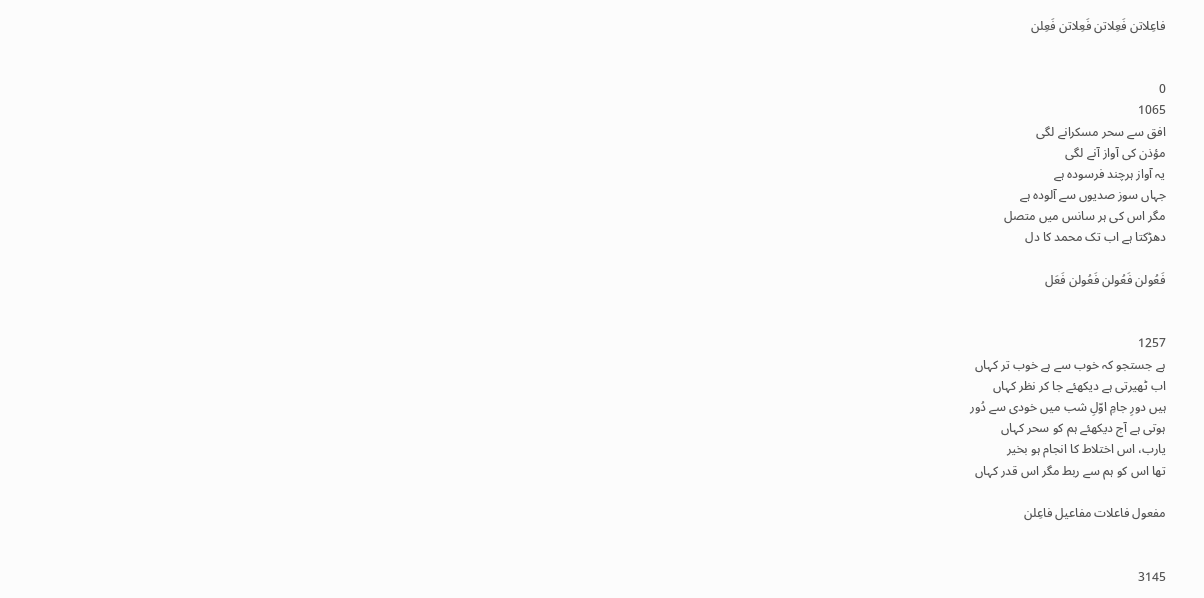فاعِلاتن فَعِلاتن فَعِلاتن فَعِلن


0
1065
افق سے سحر مسکرانے لگی
مؤذن کی آواز آنے لگی
یہ آواز ہرچند فرسودہ ہے
جہاں سوز صدیوں سے آلودہ ہے
مگر اس کی ہر سانس میں متصل
دھڑکتا ہے اب تک محمد کا دل

فَعُولن فَعُولن فَعُولن فَعَل


1257
ہے جستجو کہ خوب سے ہے خوب تر کہاں
اب ٹھیرتی ہے دیکھئے جا کر نظر کہاں
ہیں دورِ جامِ اوّلِ شب میں خودی سے دُور
ہوتی ہے آج دیکھئے ہم کو سحر کہاں
یارب، اس اختلاط کا انجام ہو بخیر
تھا اس کو ہم سے ربط مگر اس قدر کہاں

مفعول فاعلات مفاعیل فاعِلن


3145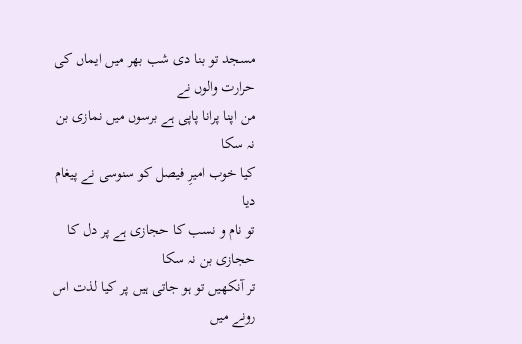مسجد تو بنا دی شب بھر میں ایماں کی حرارت والوں نے
من اپنا پرانا پاپی ہے برسوں میں نمازی بن نہ سکا
کیا خوب امیرِ فیصل کو سنوسی نے پیغام دیا
تو نام و نسب کا حجازی ہے پر دل کا حجازی بن نہ سکا
تر آنکھیں تو ہو جاتی ہیں پر کیا لذت اس رونے میں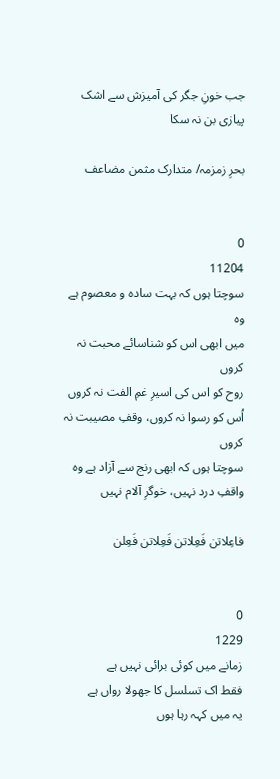جب خونِ جگر کی آمیزش سے اشک پیازی بن نہ سکا

بحرِ زمزمہ/ متدارک مثمن مضاعف


0
11204
سوچتا ہوں کہ بہت سادہ و معصوم ہے وہ
میں ابھی اس کو شناسائے محبت نہ کروں
روح کو اس کی اسیرِ غمِ الفت نہ کروں
اُس کو رسوا نہ کروں، وقفِ مصیبت نہ کروں
سوچتا ہوں کہ ابھی رنج سے آزاد ہے وہ
واقفِ درد نہیں، خوگرِ آلام نہیں

فاعِلاتن فَعِلاتن فَعِلاتن فَعِلن


0
1229
زمانے میں کوئی برائی نہیں ہے
فقط اک تسلسل کا جھولا رواں ہے
یہ میں کہہ رہا ہوں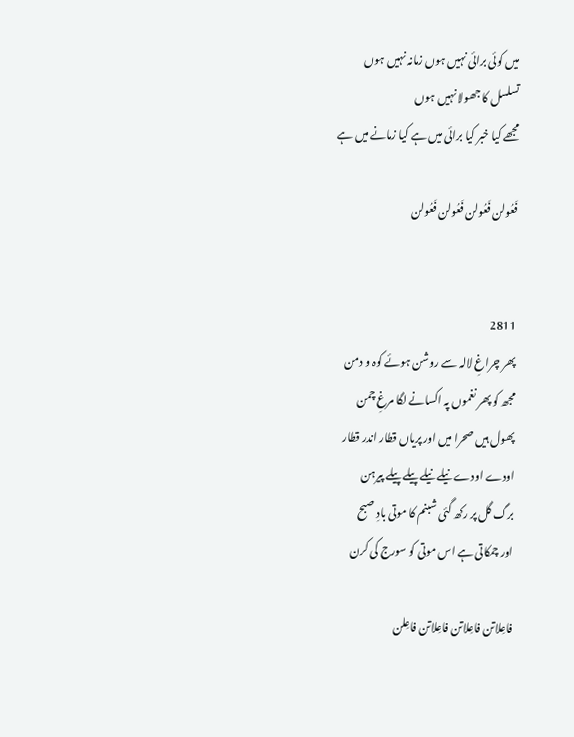میں کوئی برائی نہیں ہوں زمانہ نہیں ہوں
تسلسل کا جھولا نہیں ہوں
مجھے کیا خبر کیا برائی میں ہے کیا زمانے میں ہے

فَعُولن فَعُولن فَعُولن فَعُولن


2811
پھر چراغِ لالہ سے روشن ہوئے کوہ و دمن
مجھ کو پھر نغموں پہ اکسانے لگا مرغِ چمن
پھول ہیں صحرا میں اور پریاں قطار اندر قطار
اودے اودے نیلے نیلے پیلے پیلے پیرہن
برگ گل پر رکھ گئی شبنم کا موتی بادِ صبح
اور چمکاتی ہے اس موتی کو سورج کی کرن

فاعِلاتن فاعِلاتن فاعِلاتن فاعِلن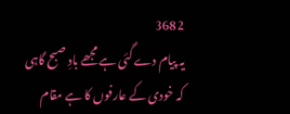3682
یہ پیام دے گئی ہے مجھے بادِ صبح گاہی
کہ خودی کے عارفوں کا ہے مقام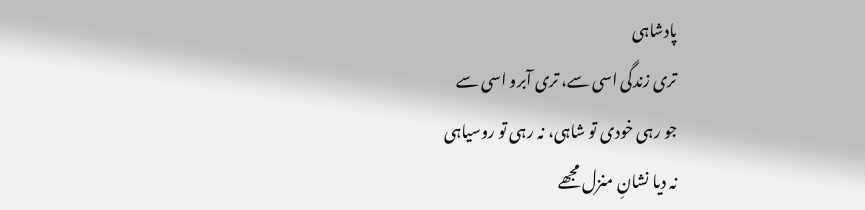پادشاہی
تری زندگی اسی سے، تری آبرو اسی سے
جو رہی خودی تو شاہی، نہ رہی تو روسیاہی
نہ دیا نشانِ منزل مجھے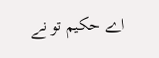اے حکیم تو نے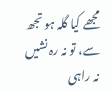مجھے کیا گلہ ہو تجھ سے، تو نہ رہ نشیں نہ راہی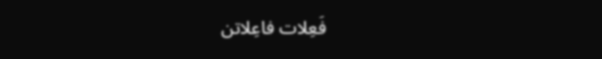فَعِلات فاعِلاتن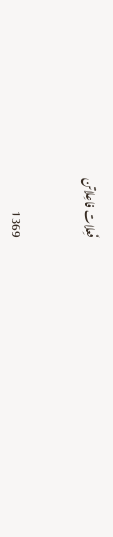فَعِلات فاعِلاتن


1369